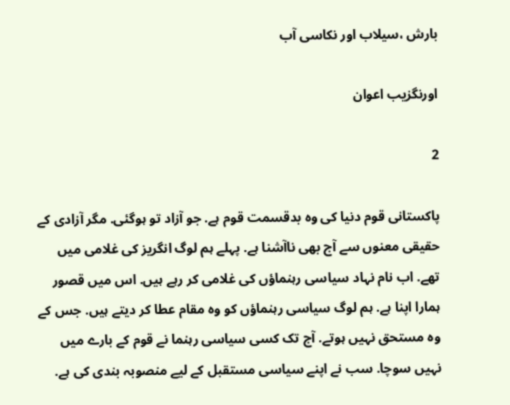بارش ،سیلاب اور نکاسی آب

اورنگزیب اعوان

2

پاکستانی قوم دنیا کی وہ بدقسمت قوم ہے. جو آزاد تو ہوگئی. مگر آزادی کے حقیقی معنوں سے آج بھی ناآشنا ہے. پہلے ہم لوگ انگریز کی غلامی میں تھے. اب نام نہاد سیاسی رہنماؤں کی غلامی کر رہے ہیں. اس میں قصور ہمارا اپنا ہے. ہم لوگ سیاسی رہنماؤں کو وہ مقام عطا کر دیتے ہیں. جس کے وہ مستحق نہیں ہوتے. آج تک کسی سیاسی رہنما نے قوم کے بارے میں نہیں سوچا. سب نے اپنے سیاسی مستقبل کے لیے منصوبہ بندی کی ہے.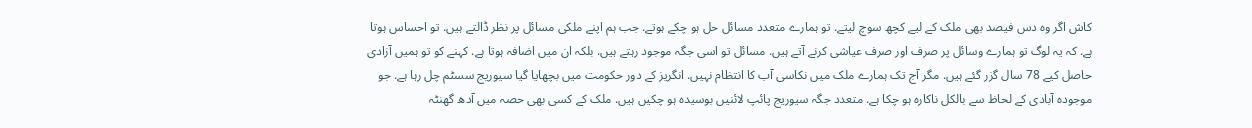کاش اگر وہ دس فیصد بھی ملک کے لیے کچھ سوچ لیتے. تو ہمارے متعدد مسائل حل ہو چکے ہوتے. جب ہم اپنے ملکی مسائل پر نظر ڈالتے ہیں. تو احساس ہوتا ہے. کہ یہ لوگ تو ہمارے وسائل پر صرف اور صرف عیاشی کرنے آتے ہیں. مسائل تو اسی جگہ موجود رہتے ہیں. بلکہ ان میں اضافہ ہوتا ہے. کہنے کو تو ہمیں آزادی حاصل کیے 78 سال گزر گئے ہیں. مگر آج تک ہمارے ملک میں نکاسی آب کا انتظام نہیں. انگریز کے دور حکومت میں بچھایا گیا سیوریج سسٹم چل رہا ہے. جو موجودہ آبادی کے لحاظ سے بالکل ناکارہ ہو چکا ہے. متعدد جگہ سیوریج پائپ لائنیں بوسیدہ ہو چکیں ہیں. ملک کے کسی بھی حصہ میں آدھ گھنٹہ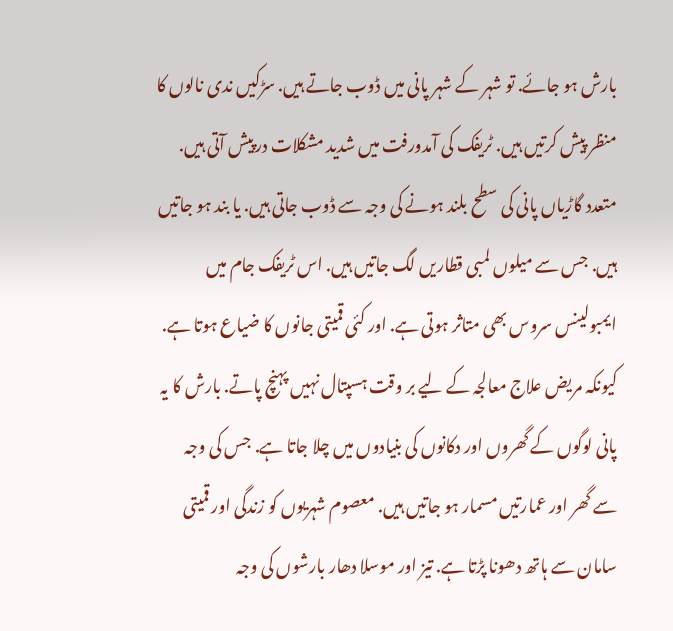بارش ہو جائے. تو شہر کے شہر پانی میں ڈوب جاتے ہیں. سڑکیں ندی نالوں کا منظر پیش کرتیں ہیں. ٹریفک کی آمدورفت میں شدید مشکلات درپیش آتی ہیں. متعدد گاڑیاں پانی کی سطح بلند ہونے کی وجہ سے ڈوب جاتی ہیں. یا بند ہو جاتیں ہیں. جس سے میلوں لمبی قطاریں لگ جاتیں ہیں. اس ٹریفک جام میں ایمبولینس سروس بھی متاثر ہوتی ہے. اور کئی قمیتی جانوں کا ضیاع ہوتا ہے. کیونکہ مریض علاج معالجہ کے لیے بر وقت ہسپتال نہیں پہنچ پاتے. بارش کا یہ پانی لوگوں کے گھروں اور دکانوں کی بنیادوں میں چلا جاتا ہے. جس کی وجہ سے گھر اور عمارتیں مسمار ہو جاتیں ہیں. معصوم شہریوں کو زندگی اور قمیتی سامان سے ہاتھ دھونا پڑتا ہے. تیز اور موسلا دھار بارشوں کی وجہ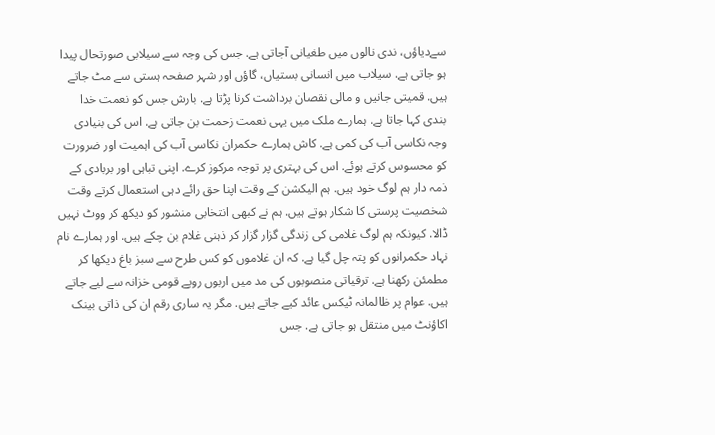سےدیاؤں، ندی نالوں میں طغیانی آجاتی ہے. جس کی وجہ سے سیلابی صورتحال پیدا ہو جاتی ہے. سیلاب میں انسانی بستیاں، گاؤں اور شہر صفحہ ہستی سے مٹ جاتے ہیں. قمیتی جانیں و مالی نقصان برداشت کرنا پڑتا ہے. بارش جس کو نعمت خدا بندی کہا جاتا ہے. ہمارے ملک میں یہی نعمت زحمت بن جاتی ہے. اس کی بنیادی وجہ نکاسی آب کی کمی ہے. کاش ہمارے حکمران نکاسی آب کی اہمیت اور ضرورت کو محسوس کرتے ہوئے. اس کی بہتری پر توجہ مرکوز کرے. اپنی تباہی اور بربادی کے ذمہ دار ہم لوگ خود ہیں. ہم الیکشن کے وقت اپنا حق رائے دہی استعمال کرتے وقت شخصیت پرستی کا شکار ہوتے ہیں. ہم نے کبھی انتخابی منشور کو دیکھ کر ووٹ نہیں ڈالا. کیونکہ ہم لوگ غلامی کی زندگی گزار گزار کر ذہنی غلام بن چکے ہیں. اور ہمارے نام نہاد حکمرانوں کو پتہ چل گیا ہے. کہ ان غلاموں کو کس طرح سے سبز باغ دیکھا کر مطمئن رکھنا ہے. ترقیاتی منصوبوں کی مد میں اربوں روپے قومی خزانہ سے لیے جاتے ہیں. عوام پر ظالمانہ ٹیکس عائد کیے جاتے ہیں. مگر یہ ساری رقم ان کی ذاتی بینک اکاؤنٹ میں منتقل ہو جاتی ہے. جس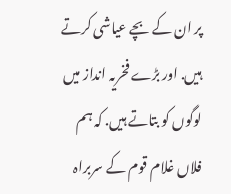پر ان کے بچے عیاشی کرتے ہیں. اور بڑے فخریہ انداز میں لوگوں کو بتاتے ہیں. کہ ہم فلاں غلام قوم کے سربراہ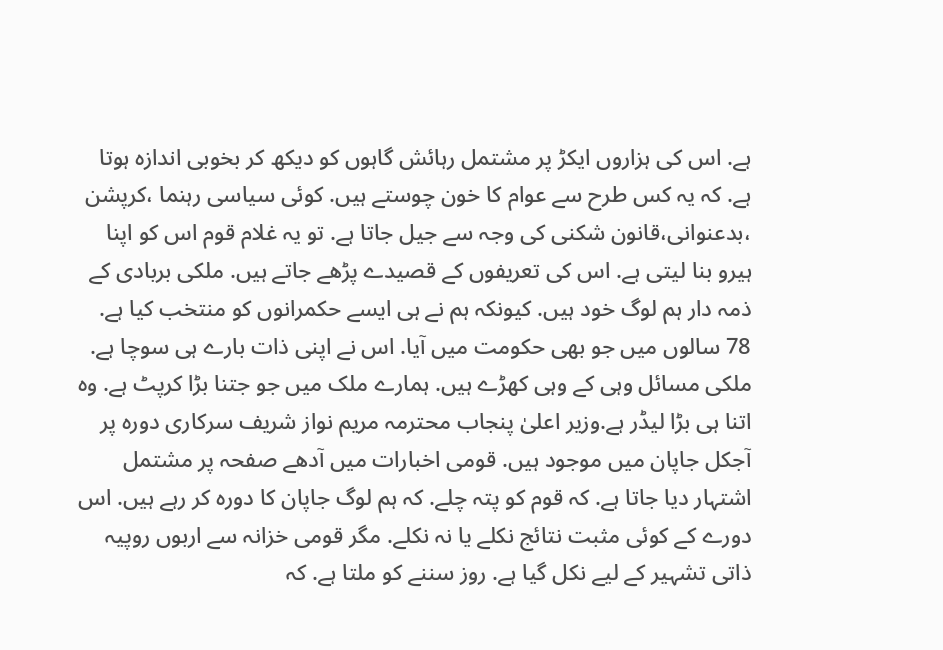ہے. اس کی ہزاروں ایکڑ پر مشتمل رہائش گاہوں کو دیکھ کر بخوبی اندازہ ہوتا ہے. کہ یہ کس طرح سے عوام کا خون چوستے ہیں. کوئی سیاسی رہنما ،کرپشن ،بدعنوانی،قانون شکنی کی وجہ سے جیل جاتا ہے. تو یہ غلام قوم اس کو اپنا ہیرو بنا لیتی ہے. اس کی تعریفوں کے قصیدے پڑھے جاتے ہیں. ملکی بربادی کے ذمہ دار ہم لوگ خود ہیں. کیونکہ ہم نے ہی ایسے حکمرانوں کو منتخب کیا ہے. 78 سالوں میں جو بھی حکومت میں آیا. اس نے اپنی ذات بارے ہی سوچا ہے. ملکی مسائل وہی کے وہی کھڑے ہیں. ہمارے ملک میں جو جتنا بڑا کرپٹ ہے. وہ اتنا ہی بڑا لیڈر ہے.وزیر اعلیٰ پنجاب محترمہ مریم نواز شریف سرکاری دورہ پر آجکل جاپان میں موجود ہیں. قومی اخبارات میں آدھے صفحہ پر مشتمل اشتہار دیا جاتا ہے. کہ قوم کو پتہ چلے. کہ ہم لوگ جاپان کا دورہ کر رہے ہیں. اس دورے کے کوئی مثبت نتائج نکلے یا نہ نکلے. مگر قومی خزانہ سے اربوں روپیہ ذاتی تشہیر کے لیے نکل گیا ہے. روز سننے کو ملتا ہے. کہ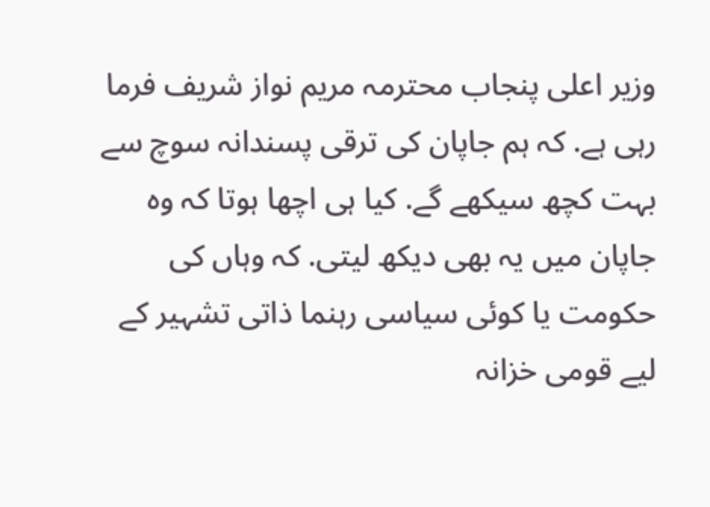وزیر اعلی پنجاب محترمہ مریم نواز شریف فرما رہی ہے. کہ ہم جاپان کی ترقی پسندانہ سوچ سے بہت کچھ سیکھے گے. کیا ہی اچھا ہوتا کہ وہ جاپان میں یہ بھی دیکھ لیتی. کہ وہاں کی حکومت یا کوئی سیاسی رہنما ذاتی تشہیر کے لیے قومی خزانہ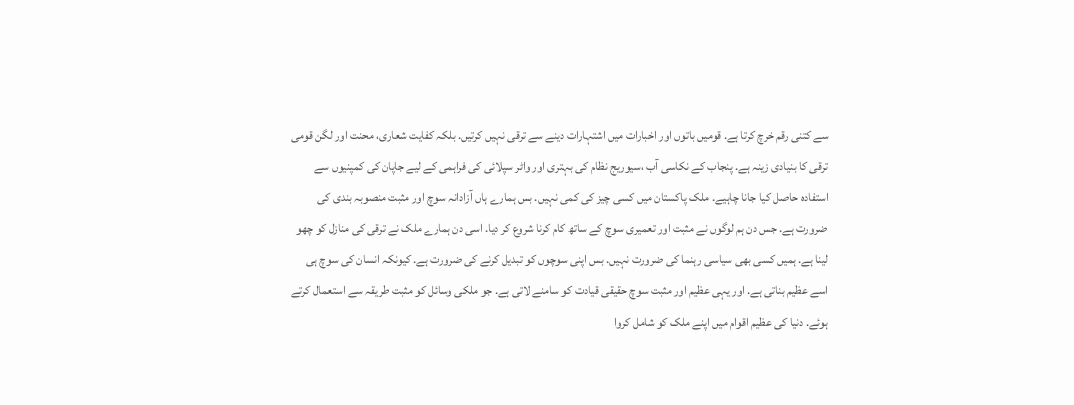سے کتنی رقم خرچ کرتا ہے. قومیں باتوں اور اخبارات میں اشتہارات دینے سے ترقی نہیں کرتیں. بلکہ کفایت شعاری، محنت اور لگن قومی ترقی کا بنیادی زینہ ہے. پنجاب کے نکاسی آب ،سیوریج نظام کی بہتری اور واٹر سپلائی کی فراہمی کے لیے جاپان کی کمپنیوں سے استفادہ حاصل کیا جانا چاہیے. ملک پاکستان میں کسی چیز کی کمی نہیں. بس ہمارے ہاں آزادانہ سوچ اور مثبت منصوبہ بندی کی ضرورت ہے. جس دن ہم لوگوں نے مثبت اور تعمیری سوچ کے ساتھ کام کرنا شروع کر دیا. اسی دن ہمارے ملک نے ترقی کی منازل کو چھو لینا ہے. ہمیں کسی بھی سیاسی رہنما کی ضرورت نہیں. بس اپنی سوچوں کو تبدیل کرنے کی ضرورت ہے. کیونکہ انسان کی سوچ ہی اسے عظیم بناتی ہے. اور یہی عظیم اور مثبت سوچ حقیقی قیادت کو سامنے لاتی ہے. جو ملکی وسائل کو مثبت طریقہ سے استعمال کرتے ہوئے. دنیا کی عظیم اقوام میں اپنے ملک کو شامل کروا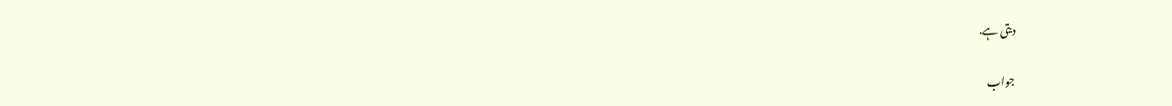دیتی ہے.

جواب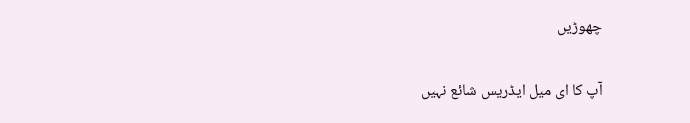چھوڑیں

آپ کا ای میل ایڈریس شائع نہیں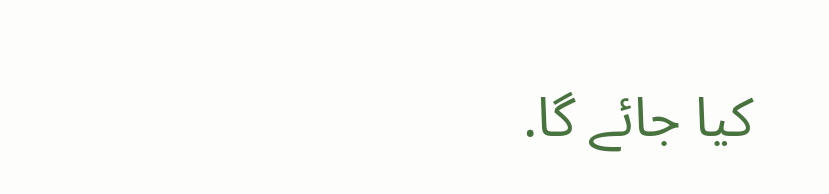کیا جائے گا.